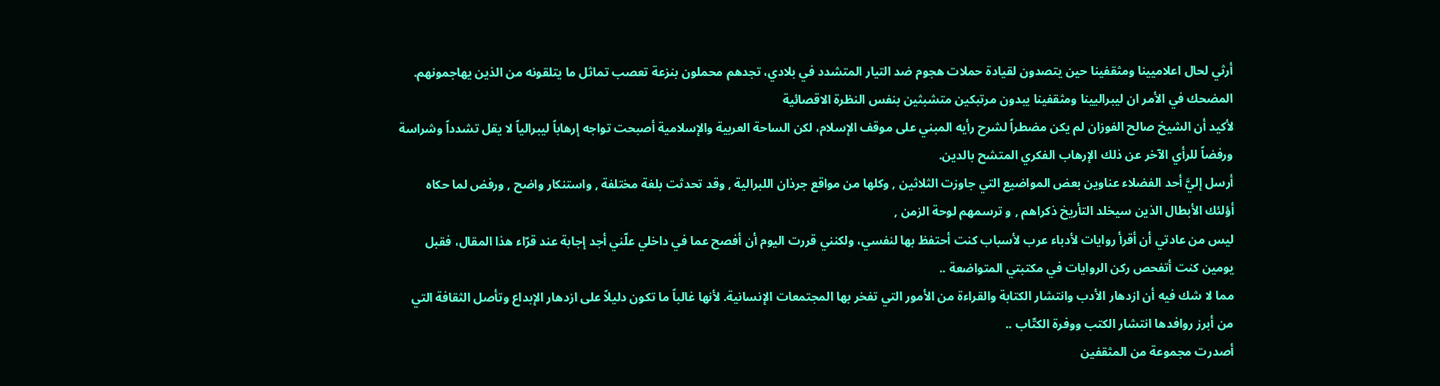أرثي لحال اعلاميينا ومثقفينا حين يتصدون لقيادة حملات هجوم ضد التيار المتشدد في بلادي، تجدهم محملون بنزعة تعصب تماثل ما يتلقونه من الذين يهاجمونهم. المضحك في الأمر ان ليبراليينا ومثقفينا يبدون مرتبكين متشبثين بنفس النظرة الاقصائية
لأكيد أن الشيخ صالح الفوزان لم يكن مضطراً لشرح رأيه المبني على موقف الإسلام، لكن الساحة العربية والإسلامية أصبحت تواجه إرهاباً ليبرالياً لا يقل تشدداً وشراسة ورفضاً للرأي الآخر عن ذلك الإرهاب الفكري المتشح بالدين.
أرسل إليَّ أحد الفضلاء عناوين بعض المواضيع التي جاوزت الثلاثين , وكلها من مواقع جرذان اللبرالية , وقد تحدثت بلغة مختلفة , واستنكار واضح , ورفض لما حكاه أؤلئك الأبطال الذين سيخلد التأريخ ذكراهم , و ترسمهم لوحة الزمن ,
ليس من عادتي أن أقرأ روايات لأدباء عرب لأسباب كنت أحتفظ بها لنفسي، ولكنني قررت اليوم أن أفصح عما في داخلي علّني أجد إجابة عند قرّاء هذا المقال، فقبل يومين كنت أتفحص ركن الروايات في مكتبتي المتواضعة ..
مما لا شك فيه أن ازدهار الأدب وانتشار الكتابة والقراءة من الأمور التي تفخر بها المجتمعات الإنسانية. لأنها غالباً ما تكون دليلاً على ازدهار الإبداع وتأصل الثقافة التي من أبرز روافدها انتشار الكتب ووفرة الكتّاب ..
أصدرت مجموعة من المثقفين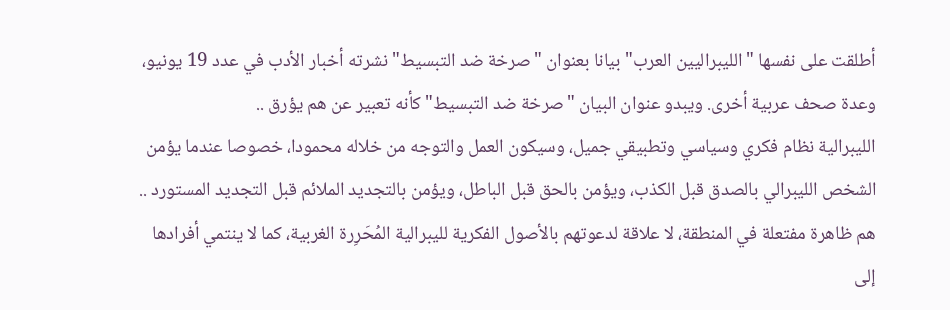أطلقت على نفسها "الليبراليين العرب" بيانا بعنوان "صرخة ضد التبسيط" نشرته أخبار الأدب في عدد 19 يونيو، وعدة صحف عربية أخرى. ويبدو عنوان البيان "صرخة ضد التبسيط" كأنه تعبير عن هم يؤرق ..
الليبرالية نظام فكري وسياسي وتطبيقي جميل، وسيكون العمل والتوجه من خلاله محمودا، خصوصا عندما يؤمن الشخص الليبرالي بالصدق قبل الكذب، ويؤمن بالحق قبل الباطل، ويؤمن بالتجديد الملائم قبل التجديد المستورد ..
هم ظاهرة مفتعلة في المنطقة، لا علاقة لدعوتهم بالأصول الفكرية لليبرالية المُحَرِرة الغربية، كما لا ينتمي أفرادها إلى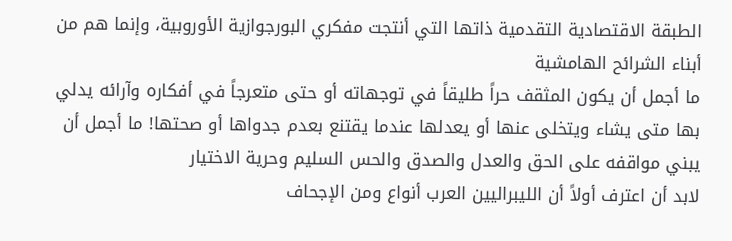الطبقة الاقتصادية التقدمية ذاتها التي أنتجت مفكري البورجوازية الأوروبية، وإنما هم من أبناء الشرائح الهامشية
ما أجمل أن يكون المثقف حراً طليقاً في توجهاته أو حتى متعرجاً في أفكاره وآرائه يدلي بها متى يشاء ويتخلى عنها أو يعدلها عندما يقتنع بعدم جدواها أو صحتها! ما أجمل أن يبني مواقفه على الحق والعدل والصدق والحس السليم وحرية الاختيار
لابد أن اعترف أولاً أن الليبراليين العرب أنواع ومن الإجحاف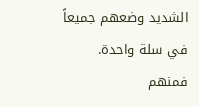الشديد وضعهم جميعاً في سلة واحدة. فمنهم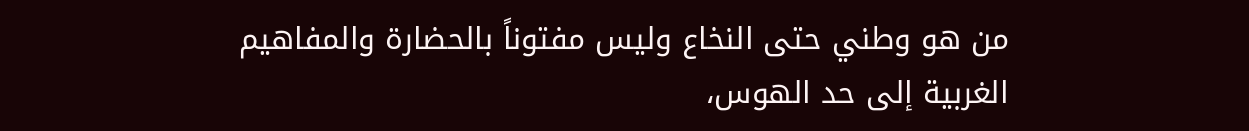من هو وطني حتى النخاع وليس مفتوناً بالحضارة والمفاهيم الغربية إلى حد الهوس،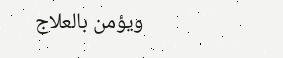ويؤمن بالعلاج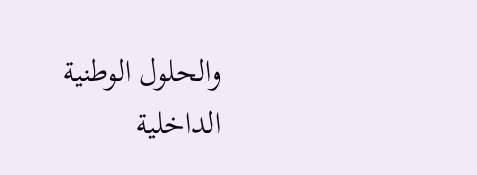والحلول الوطنية الداخلية